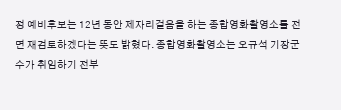정 예비후보는 12년 동안 제자리걸음을 하는 종합영화촬영소를 전면 재검토하겠다는 뜻도 밝혔다. 종합영화촬영소는 오규석 기장군수가 취임하기 전부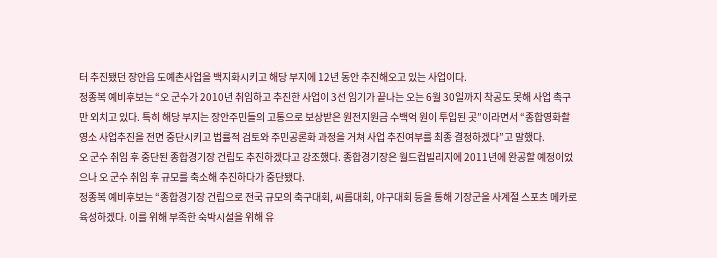터 추진됐던 장안읍 도예촌사업을 백지화시키고 해당 부지에 12년 동안 추진해오고 있는 사업이다.
정종복 예비후보는 “오 군수가 2010년 취임하고 추진한 사업이 3선 임기가 끝나는 오는 6월 30일까지 착공도 못해 사업 촉구만 외치고 있다. 특히 해당 부지는 장안주민들의 고통으로 보상받은 원전지원금 수백억 원이 투입된 곳”이라면서 “종합영화촬영소 사업추진을 전면 중단시키고 법률적 검토와 주민공론화 과정을 거쳐 사업 추진여부를 최종 결정하겠다”고 말했다.
오 군수 취임 후 중단된 종합경기장 건립도 추진하겠다고 강조했다. 종합경기장은 월드컵빌리지에 2011년에 완공할 예정이었으나 오 군수 취임 후 규모를 축소해 추진하다가 중단됐다.
정종복 예비후보는 “종합경기장 건립으로 전국 규모의 축구대회, 씨름대회, 야구대회 등을 통해 기장군을 사계절 스포츠 메카로 육성하겠다. 이를 위해 부족한 숙박시설을 위해 유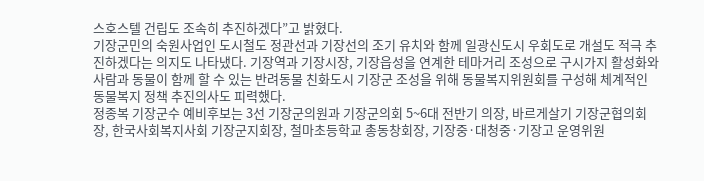스호스텔 건립도 조속히 추진하겠다”고 밝혔다.
기장군민의 숙원사업인 도시철도 정관선과 기장선의 조기 유치와 함께 일광신도시 우회도로 개설도 적극 추진하겠다는 의지도 나타냈다. 기장역과 기장시장, 기장읍성을 연계한 테마거리 조성으로 구시가지 활성화와 사람과 동물이 함께 할 수 있는 반려동물 친화도시 기장군 조성을 위해 동물복지위원회를 구성해 체계적인 동물복지 정책 추진의사도 피력했다.
정종복 기장군수 예비후보는 3선 기장군의원과 기장군의회 5~6대 전반기 의장, 바르게살기 기장군협의회장, 한국사회복지사회 기장군지회장, 철마초등학교 총동창회장, 기장중·대청중·기장고 운영위원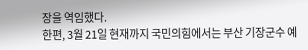장을 역임했다.
한편, 3월 21일 현재까지 국민의힘에서는 부산 기장군수 예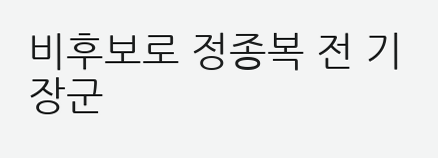비후보로 정종복 전 기장군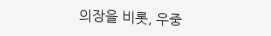의장을 비롯, 우중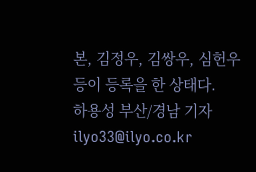본, 김정우, 김쌍우, 심헌우 등이 등록을 한 상태다.
하용성 부산/경남 기자 ilyo33@ilyo.co.kr